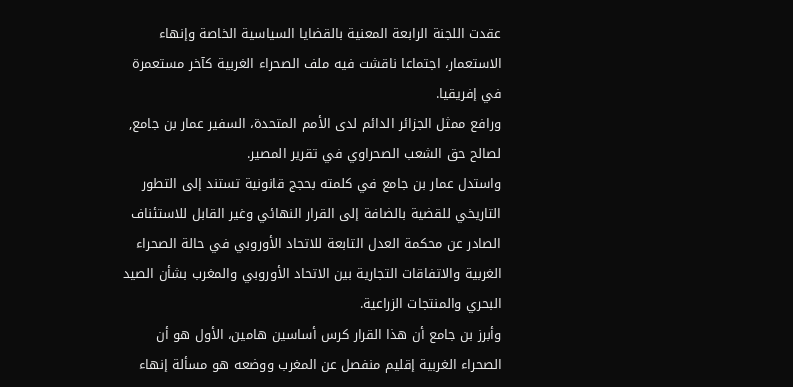عقدت اللجنة الرابعة المعنية بالقضايا السياسية الخاصة وإنهاء الاستعمار، اجتماعا ناقشت فيه ملف الصحراء الغربية كآخر مستعمرة في إفريقيا.
ورافع ممثل الجزائر الدائم لدى الأمم المتحدة، السفير عمار بن جامع, لصالح حق الشعب الصحراوي في تقرير المصير.
واستدل عمار بن جامع في كلمته بحجج قانونية تستند إلى التطور التاريخي للقضية بالضافة إلى القرار النهائي وغير القابل للاستئناف الصادر عن محكمة العدل التابعة للاتحاد الأوروبي في حالة الصحراء الغربية والاتفاقات التجارية بين الاتحاد الأوروبي والمغرب بشأن الصيد البحري والمنتجات الزراعية.
وأبرز بن جامع أن هذا القرار كرس أساسين هامين، الأول هو أن الصحراء الغربية إقليم منفصل عن المغرب ووضعه هو مسألة إنهاء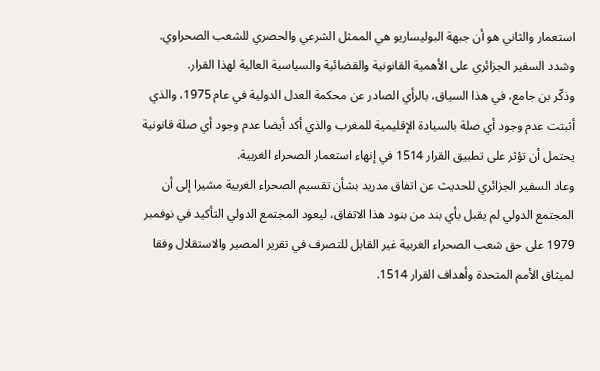استعمار والثاني هو أن جبهة البوليساريو هي الممثل الشرعي والحصري للشعب الصحراوي.
وشدد السفير الجزائري على الأهمية القانونية والقضائية والسياسية العالية لهذا القرار.
وذكّر بن جامع، في هذا السياق، بالرأي الصادر عن محكمة العدل الدولية في عام 1975، والذي أثبتت عدم وجود أي صلة بالسيادة الإقليمية للمغرب والذي أكد أيضا عدم وجود أي صلة قانونية يحتمل أن تؤثر على تطبيق القرار 1514 في إنهاء استعمار الصحراء الغربية.
وعاد السفير الجزائري للحديث عن اتفاق مدريد بشأن تقسيم الصحراء الغربية مشيرا إلى أن المجتمع الدولي لم يقبل بأي بند من بنود هذا الاتفاق، ليعود المجتمع الدولي التأكيد في نوفمبر 1979 على حق شعب الصحراء الغربية غير القابل للتصرف في تقرير المصير والاستقلال وفقا لميثاق الأمم المتحدة وأهداف القرار 1514.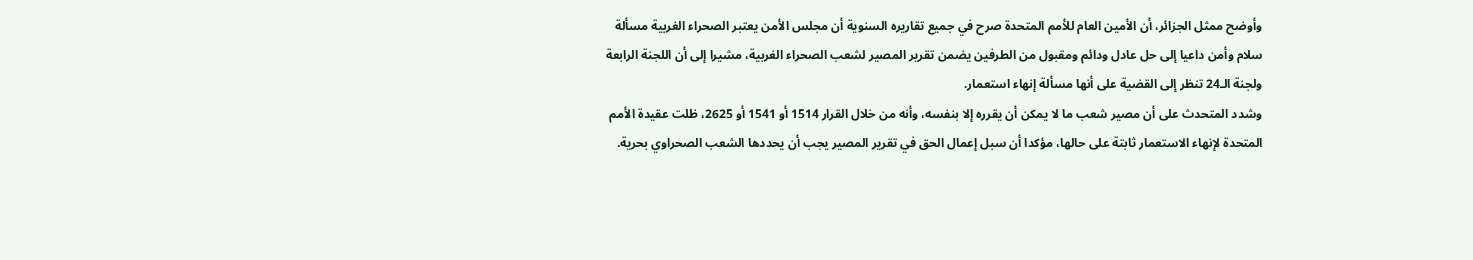وأوضح ممثل الجزائر، أن الأمين العام للأمم المتحدة صرح في جميع تقاريره السنوية أن مجلس الأمن يعتبر الصحراء الغربية مسألة سلام وأمن داعيا إلى حل عادل ودائم ومقبول من الطرفين يضمن تقرير المصير لشعب الصحراء الغربية، مشيرا إلى أن اللجنة الرابعة ولجنة الـ24 تنظر إلى القضية على أنها مسألة إنهاء استعمار.
وشدد المتحدث على أن مصير شعب ما لا يمكن أن يقرره إلا بنفسه، وأنه من خلال القرار 1514 أو 1541 أو 2625، ظلت عقيدة الأمم المتحدة لإنهاء الاستعمار ثابتة على حالها، مؤكدا أن سبل إعمال الحق في تقرير المصير يجب أن يحددها الشعب الصحراوي بحرية.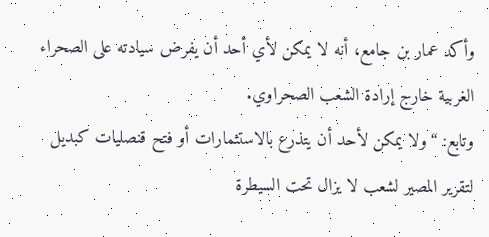وأكد عمار بن جامع، أنه لا يمكن لأي أحد أن يفرض سيادته على الصحراء الغربية خارج إرادة الشعب الصحراوي.
وتابع: “ولا يمكن لأحد أن يتذرع بالاستثمارات أو فتح قنصليات كبديل لتقرير المصير لشعب لا يزال تحت السيطرة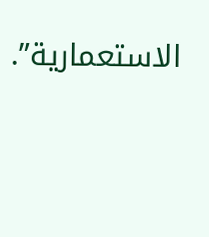الاستعمارية”.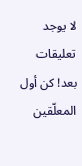لا يوجد تعليقات بعد! كن أول المعلّقين